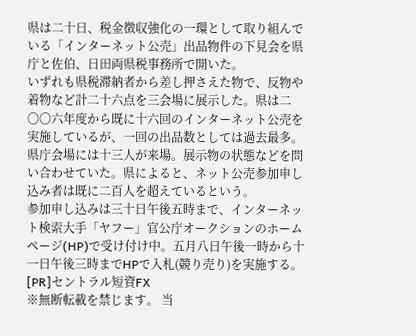県は二十日、税金徴収強化の一環として取り組んでいる「インターネット公売」出品物件の下見会を県庁と佐伯、日田両県税事務所で開いた。
いずれも県税滞納者から差し押さえた物で、反物や着物など計二十六点を三会場に展示した。県は二〇〇六年度から既に十六回のインターネット公売を実施しているが、一回の出品数としては過去最多。県庁会場には十三人が来場。展示物の状態などを問い合わせていた。県によると、ネット公売参加申し込み者は既に二百人を超えているという。
参加申し込みは三十日午後五時まで、インターネット検索大手「ヤフー」官公庁オークションのホームページ(HP)で受け付け中。五月八日午後一時から十一日午後三時までHPで入札(競り売り)を実施する。
[PR]セントラル短資FX
※無断転載を禁じます。 当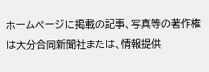ホームページに掲載の記事、写真等の著作権は大分合同新聞社または、情報提供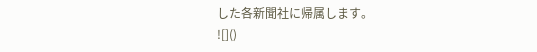した各新聞社に帰属します。
![]()